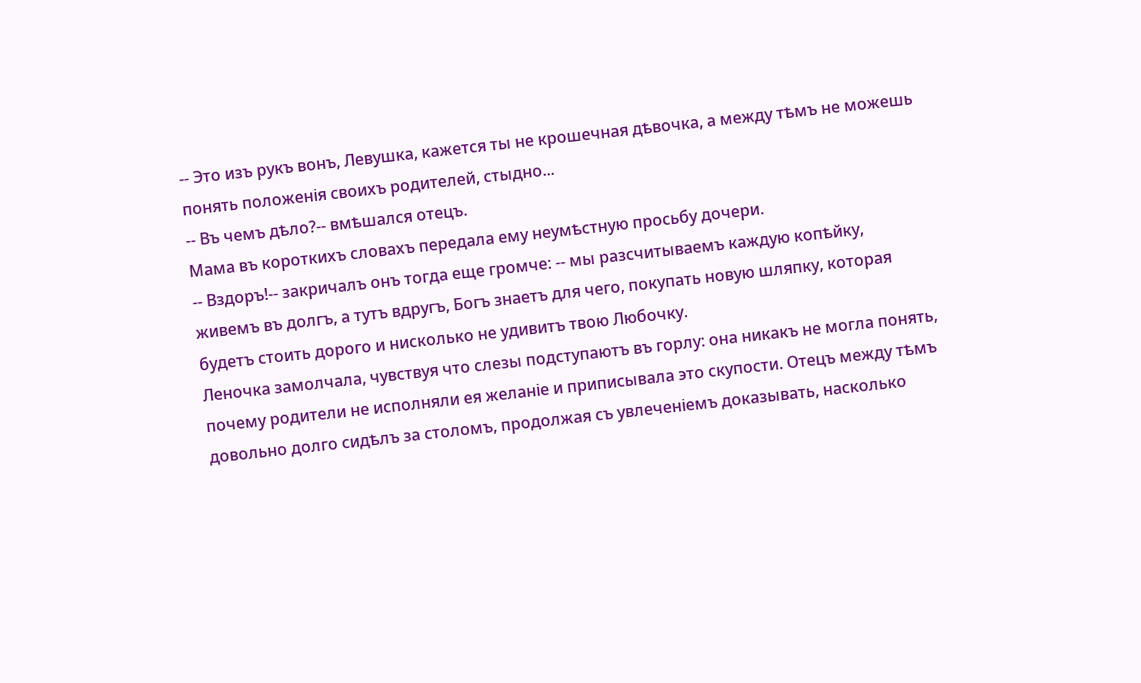-- Это изъ рукъ вонъ, Левушка, кажется ты не крошечная дѣвочка, а между тѣмъ не можешь понять положенія своихъ родителей, стыдно...
-- Въ чемъ дѣло?-- вмѣшался отецъ.
Мама въ короткихъ словахъ передала ему неумѣстную просьбу дочери.
-- Вздоръ!-- закричалъ онъ тогда еще громче: -- мы разсчитываемъ каждую копѣйку, живемъ въ долгъ, а тутъ вдругъ, Богъ знаетъ для чего, покупать новую шляпку, которая будетъ стоить дорого и нисколько не удивитъ твою Любочку.
Леночка замолчала, чувствуя что слезы подступаютъ въ горлу: она никакъ не могла понять, почему родители не исполняли ея желаніе и приписывала это скупости. Отецъ между тѣмъ довольно долго сидѣлъ за столомъ, продолжая съ увлеченіемъ доказывать, насколько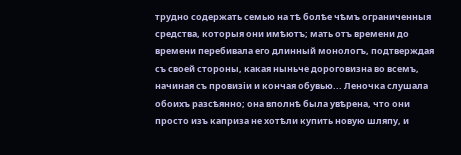трудно содержать семью на тѣ болѣе чѣмъ ограниченныя средства, которыя они имѣютъ; мать отъ времени до времени перебивала его длинный монологъ, подтверждая съ своей стороны, какая ныньче дороговизна во всемъ, начиная съ провизіи и кончая обувью... Леночка слушала обоихъ разсѣянно; она вполнѣ была увѣрена, что они просто изъ каприза не хотѣли купить новую шляпу, и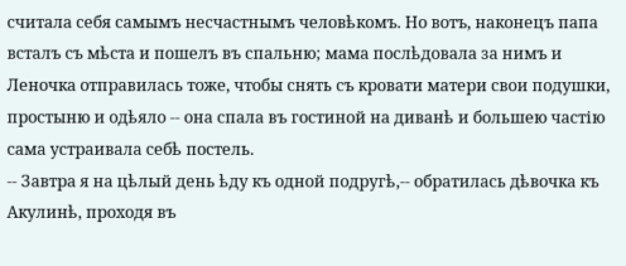считала себя самымъ несчастнымъ человѣкомъ. Но вотъ, наконецъ папа всталъ съ мѣста и пошелъ въ спальню; мама послѣдовала за нимъ и Леночка отправилась тоже, чтобы снять съ кровати матери свои подушки, простыню и одѣяло -- она спала въ гостиной на диванѣ и большею частію сама устраивала себѣ постель.
-- Завтра я на цѣлый день ѣду къ одной подругѣ,-- обратилась дѣвочка къ Акулинѣ, проходя въ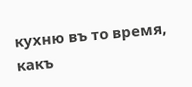кухню въ то время, какъ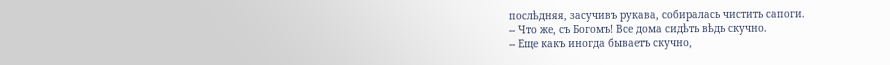послѣдняя, засучивъ рукава, собиралась чистить сапоги.
-- Что же, съ Богомъ! Все дома сидѣть вѣдь скучно.
-- Еще какъ иногда бываетъ скучно,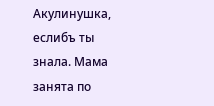Акулинушка, еслибъ ты знала. Мама занята по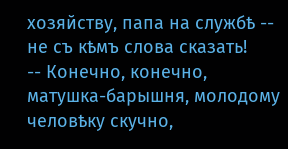хозяйству, папа на службѣ -- не съ кѣмъ слова сказать!
-- Конечно, конечно, матушка-барышня, молодому человѣку скучно,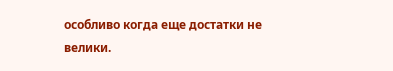особливо когда еще достатки не велики.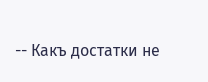-- Какъ достатки не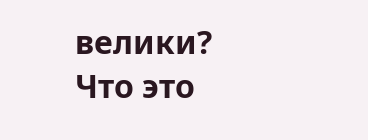велики? Что это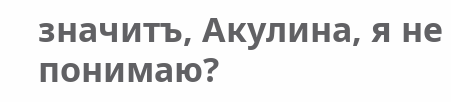значитъ, Акулина, я не понимаю?